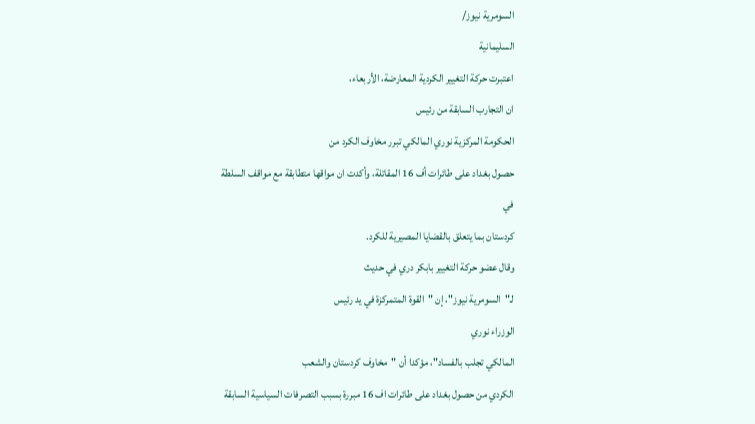السومرية نيوز/
السليمانية
اعتبرت حركة التغيير الكردية المعارضة، الأربعاء،
ان التجارب السابقة من رئيس
الحكومة المركزية نوري المالكي تبرر مخاوف الكرد من
حصول بغداد على طائرات أف 16 المقاتلة، وأكدت ان مواقها متطابقة مع مواقف السلطة
في
كردستان بما يتعلق بالقضايا المصيرية للكرد.
وقال عضو حركة التغيير بابكر دري في حديث
لـ"السومرية نيوز"، إن "القوة المتمركزة في يد رئيس
الوزراء نوري
المالكي تجلب بالفساد"، مؤكدا أن "مخاوف كردستان والشعب
الكردي من حصول بغداد على طائرات اف 16 مبررة بسبب التصرفات السياسية السابقة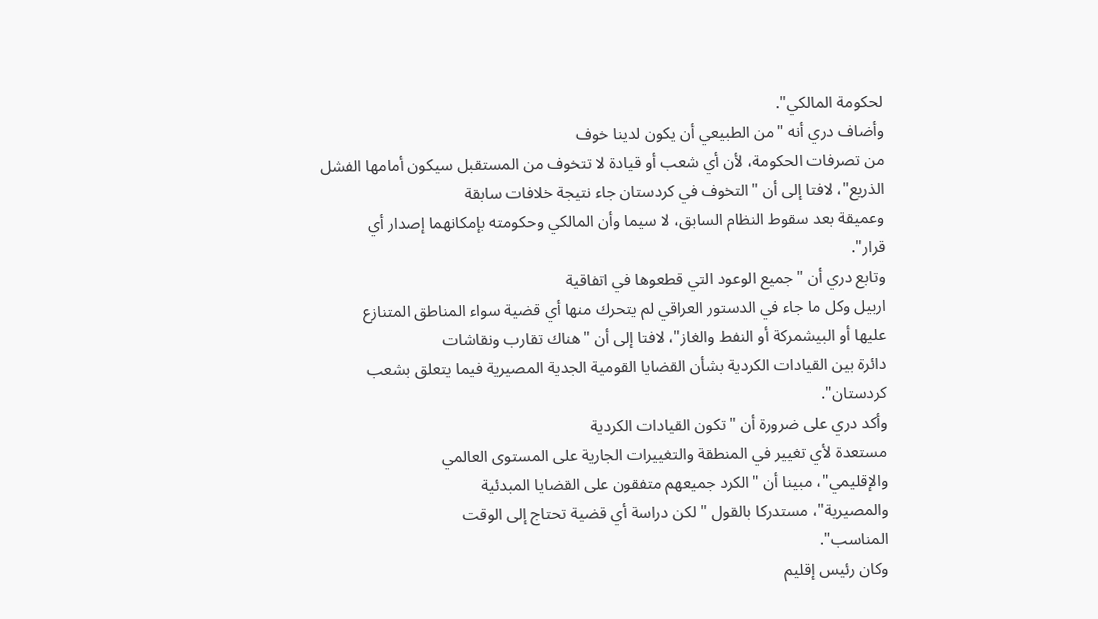لحكومة المالكي".
وأضاف دري أنه "من الطبيعي أن يكون لدينا خوف
من تصرفات الحكومة، لأن أي شعب أو قيادة لا تتخوف من المستقبل سيكون أمامها الفشل
الذريع"، لافتا إلى أن "التخوف في كردستان جاء نتيجة خلافات سابقة
وعميقة بعد سقوط النظام السابق، لا سيما وأن المالكي وحكومته بإمكانهما إصدار أي
قرار".
وتابع دري أن "جميع الوعود التي قطعوها في اتفاقية
اربيل وكل ما جاء في الدستور العراقي لم يتحرك منها أي قضية سواء المناطق المتنازع
عليها أو البيشمركة أو النفط والغاز"، لافتا إلى أن "هناك تقارب ونقاشات
دائرة بين القيادات الكردية بشأن القضايا القومية الجدية المصيرية فيما يتعلق بشعب
كردستان".
وأكد دري على ضرورة أن "تكون القيادات الكردية
مستعدة لأي تغيير في المنطقة والتغييرات الجارية على المستوى العالمي
والإقليمي"، مبينا أن "الكرد جميعهم متفقون على القضايا المبدئية
والمصيرية"، مستدركا بالقول "لكن دراسة أي قضية تحتاج إلى الوقت
المناسب".
وكان رئيس إقليم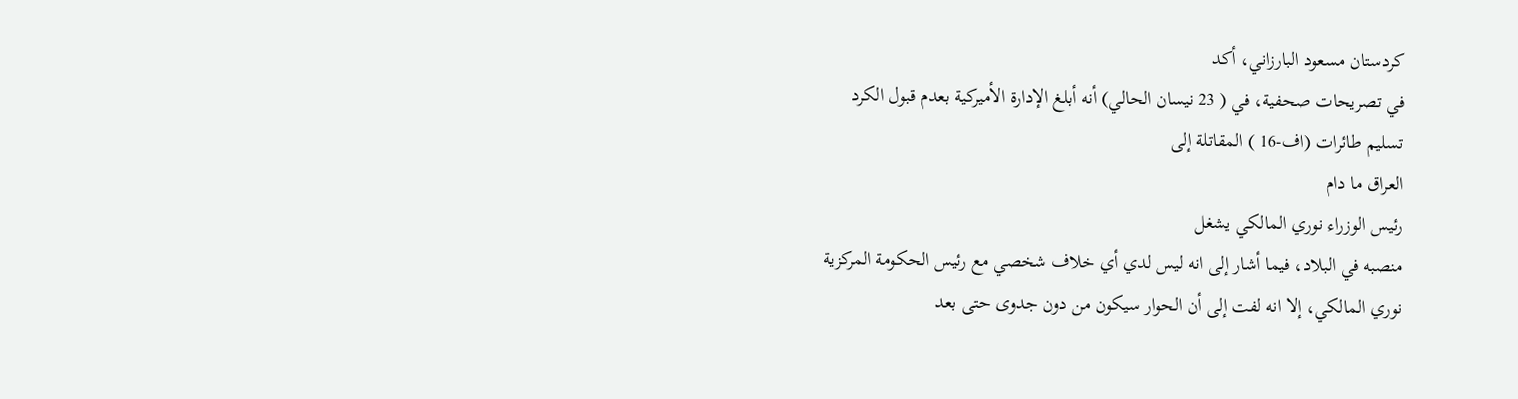كردستان مسعود البارزاني، أكد
في تصريحات صحفية، في ( 23 نيسان الحالي) أنه أبلغ الإدارة الأميركية بعدم قبول الكرد
تسليم طائرات (اف-16 ) المقاتلة إلى
العراق ما دام
رئيس الوزراء نوري المالكي يشغل
منصبه في البلاد، فيما أشار إلى انه ليس لدي أي خلاف شخصي مع رئيس الحكومة المركزية
نوري المالكي، إلا انه لفت إلى أن الحوار سيكون من دون جدوى حتى بعد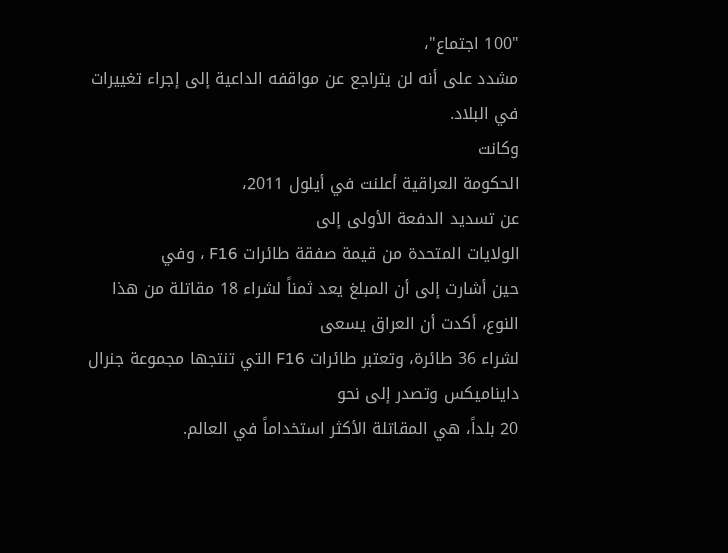"100 اجتماع"،
مشدد على أنه لن يتراجع عن مواقفه الداعية إلى إجراء تغييرات في البلاد.
وكانت
الحكومة العراقية أعلنت في أيلول 2011،
عن تسديد الدفعة الأولى إلى
الولايات المتحدة من قيمة صفقة طائرات F16 ، وفي
حين أشارت إلى أن المبلغ يعد ثمناً لشراء 18 مقاتلة من هذا النوع، أكدت أن العراق يسعى
لشراء 36 طائرة، وتعتبر طائرات F16 التي تنتجها مجموعة جنرال دايناميكس وتصدر إلى نحو
20 بلداً، هي المقاتلة الأكثر استخداماً في العالم.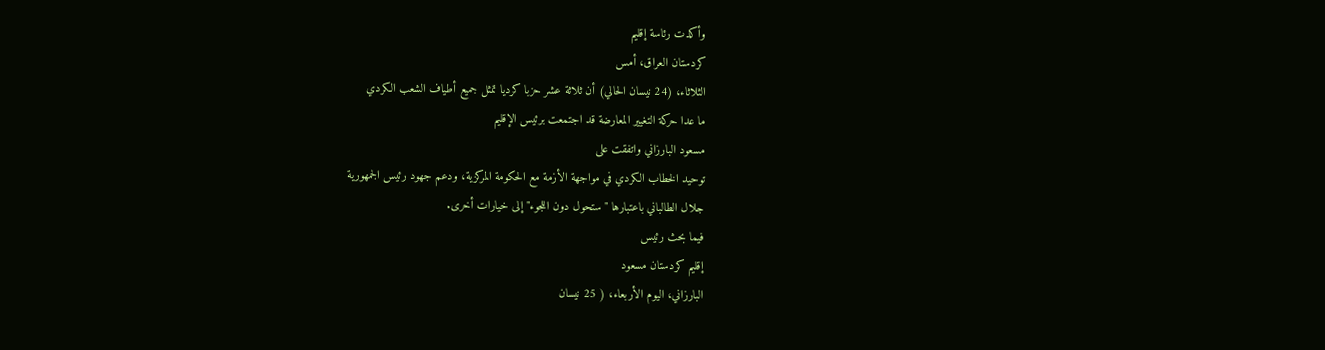وأكدت رئاسة إقليم
كردستان العراق، أمس
الثلاثاء، (24 نيسان الحالي) أن ثلاثة عشر حزبا كرديا تمثل جميع أطياف الشعب الكردي
ما عدا حركة التغيير المعارضة قد اجتمعت برئيس الإقليم
مسعود البارزاني واتفقت على
توحيد الخطاب الكردي في مواجهة الأزمة مع الحكومة المركزية، ودعم جهود رئيس الجمهورية
جلال الطالباني باعتبارها "ستحول دون اللجوء" إلى خيارات أخرى.
فيما بحث رئيس
إقليم كردستان مسعود
البارزاني، اليوم الأربعاء، ( 25 نيسان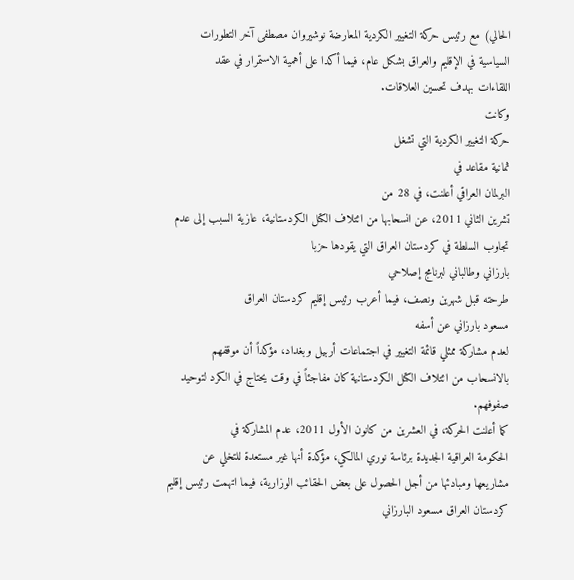الحالي) مع رئيس حركة التغيير الكردية المعارضة نوشيروان مصطفى آخر التطورات
السياسية في الإقليم والعراق بشكل عام، فيما أكدا على أهمية الاستمرار في عقد
اللقاءات بهدف تحسين العلاقات.
وكانت
حركة التغيير الكردية التي تشغل
ثمانية مقاعد في
البرلمان العراقي أعلنت، في 28 من
تشرين الثاني 2011، عن انسحابها من ائتلاف الكتل الكردستانية، عازية السبب إلى عدم
تجاوب السلطة في كردستان العراق التي يقودها حزبا
بارزاني وطالباني لبرنامج إصلاحي
طرحته قبل شهرين ونصف، فيما أعرب رئيس إقليم كردستان العراق
مسعود بارزاني عن أسفه
لعدم مشاركة ممثلي قائمة التغيير في اجتماعات أربيل وبغداد، مؤكداً أن موقفهم
بالانسحاب من ائتلاف الكتل الكردستانية كان مفاجئاً في وقت يحتاج في الكرد لتوحيد
صفوفهم.
كما أعلنت الحركة، في العشرين من كانون الأول 2011، عدم المشاركة في
الحكومة العراقية الجديدة برئاسة نوري المالكي، مؤكدة أنها غير مستعدة للتخلي عن
مشاريعها ومبادئها من أجل الحصول على بعض الحقائب الوزارية، فيما اتهمت رئيس إقليم
كردستان العراق مسعود البارزاني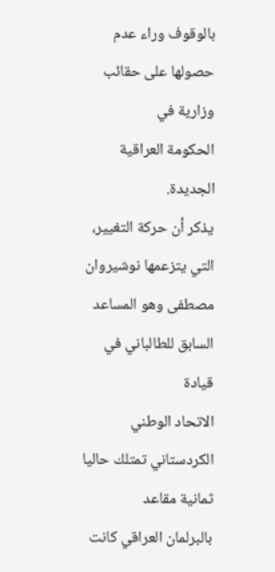بالوقوف وراء عدم حصولها على حقائب وزارية في
الحكومة العراقية الجديدة.
يذكر أن حركة التغيير، التي يتزعمها نوشيروان مصطفى وهو المساعد
السابق للطالباني في قيادة
الاتحاد الوطني الكردستاني تمتلك حاليا ثمانية مقاعد
بالبرلمان العراقي كانت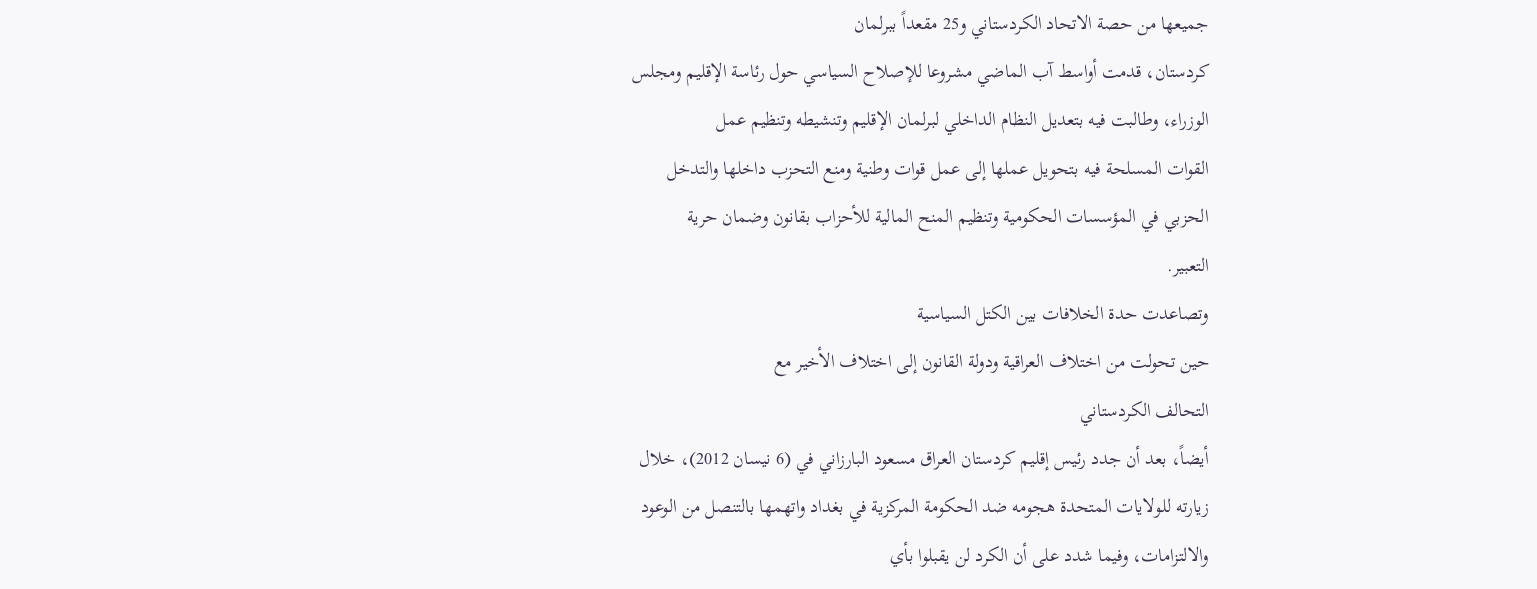جميعها من حصة الاتحاد الكردستاني و25 مقعداً ببرلمان
كردستان، قدمت أواسط آب الماضي مشروعا للإصلاح السياسي حول رئاسة الإقليم ومجلس
الوزراء، وطالبت فيه بتعديل النظام الداخلي لبرلمان الإقليم وتنشيطه وتنظيم عمل
القوات المسلحة فيه بتحويل عملها إلى عمل قوات وطنية ومنع التحزب داخلها والتدخل
الحزبي في المؤسسات الحكومية وتنظيم المنح المالية للأحزاب بقانون وضمان حرية
التعبير.
وتصاعدت حدة الخلافات بين الكتل السياسية
حين تحولت من اختلاف العراقية ودولة القانون إلى اختلاف الأخير مع
التحالف الكردستاني
أيضاً، بعد أن جدد رئيس إقليم كردستان العراق مسعود البارزاني في (6 نيسان 2012)، خلال
زيارته للولايات المتحدة هجومه ضد الحكومة المركزية في بغداد واتهمها بالتنصل من الوعود
والالتزامات، وفيما شدد على أن الكرد لن يقبلوا بأي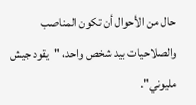حال من الأحوال أن تكون المناصب
والصلاحيات بيد شخص واحد، "يقود جيش مليوني".